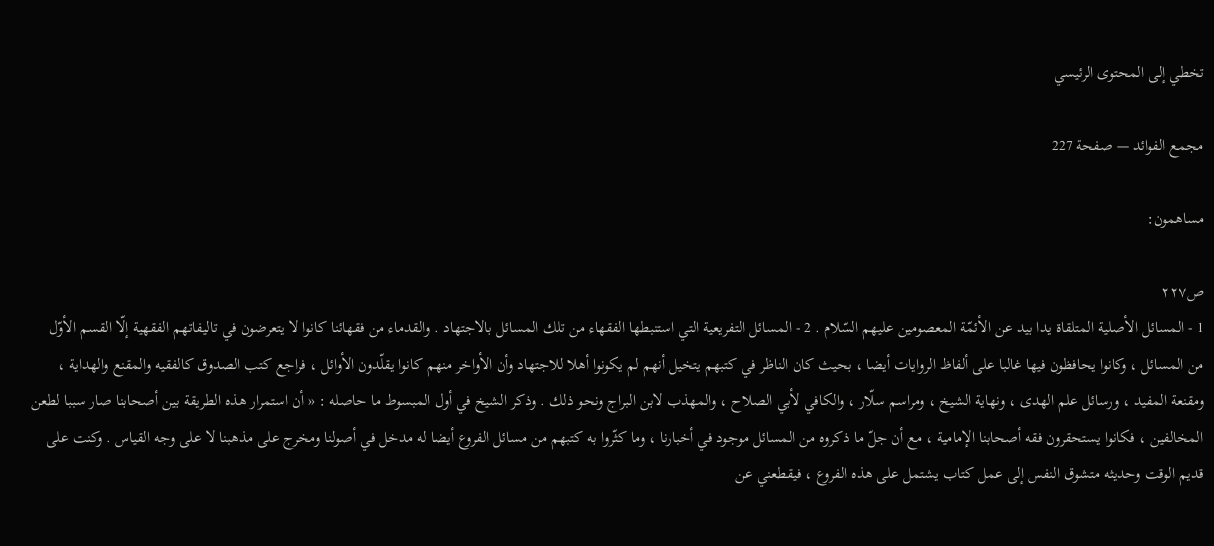تخطي إلى المحتوى الرئيسي

مجمع الفوائد — صفحة 227

مساهمون:

ص٢٢٧
1 - المسائل الأصلية المتلقاة يدا بيد عن الأئمّة المعصومين عليهم السّلام . 2 - المسائل التفريعية التي استنبطها الفقهاء من تلك المسائل بالاجتهاد . والقدماء من فقهائنا كانوا لا يتعرضون في تاليفاتهم الفقهية إلّا القسم الأوّل من المسائل ، وكانوا يحافظون فيها غالبا على ألفاظ الروايات أيضا ، بحيث كان الناظر في كتبهم يتخيل أنهم لم يكونوا أهلا للاجتهاد وأن الأواخر منهم كانوا يقلّدون الأوائل ، فراجع كتب الصدوق كالفقيه والمقنع والهداية ، ومقنعة المفيد ، ورسائل علم الهدى ، ونهاية الشيخ ، ومراسم سلّار ، والكافي لأبي الصلاح ، والمهذب لابن البراج ونحو ذلك . وذكر الشيخ في أول المبسوط ما حاصله : « أن استمرار هذه الطريقة بين أصحابنا صار سببا لطعن المخالفين ، فكانوا يستحقرون فقه أصحابنا الإمامية ، مع أن جلّ ما ذكروه من المسائل موجود في أخبارنا ، وما كثّروا به كتبهم من مسائل الفروع أيضا له مدخل في أصولنا ومخرج على مذهبنا لا على وجه القياس . وكنت على قديم الوقت وحديثه متشوق النفس إلى عمل كتاب يشتمل على هذه الفروع ، فيقطعني عن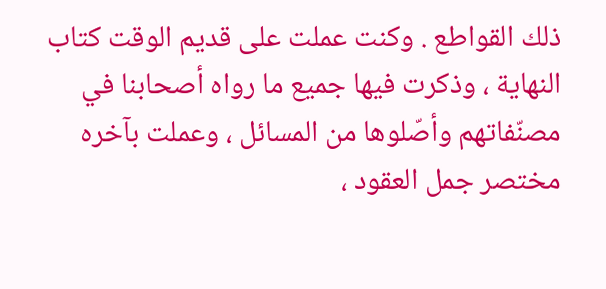ذلك القواطع . وكنت عملت على قديم الوقت كتاب النهاية ، وذكرت فيها جميع ما رواه أصحابنا في مصنّفاتهم وأصّلوها من المسائل ، وعملت بآخره مختصر جمل العقود ،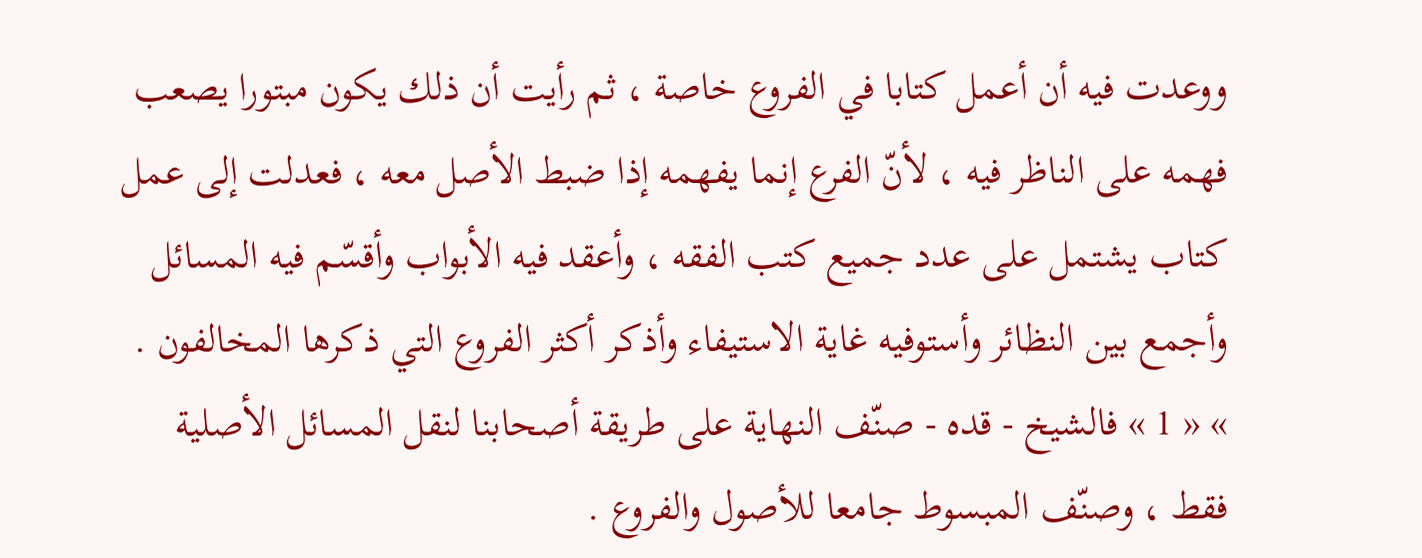ووعدت فيه أن أعمل كتابا في الفروع خاصة ، ثم رأيت أن ذلك يكون مبتورا يصعب فهمه على الناظر فيه ، لأنّ الفرع إنما يفهمه إذا ضبط الأصل معه ، فعدلت إلى عمل كتاب يشتمل على عدد جميع كتب الفقه ، وأعقد فيه الأبواب وأقسّم فيه المسائل وأجمع بين النظائر وأستوفيه غاية الاستيفاء وأذكر أكثر الفروع التي ذكرها المخالفون . » « 1 » فالشيخ - قده - صنّف النهاية على طريقة أصحابنا لنقل المسائل الأصلية فقط ، وصنّف المبسوط جامعا للأصول والفروع .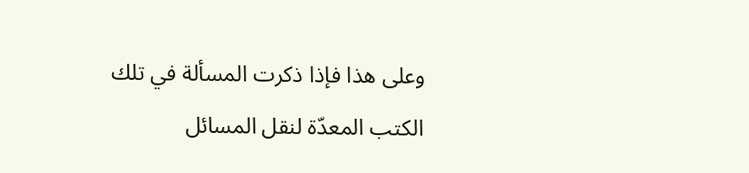وعلى هذا فإذا ذكرت المسألة في تلك الكتب المعدّة لنقل المسائل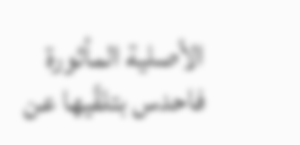الأصلية المأثورة فاحدس بتلقّيها عن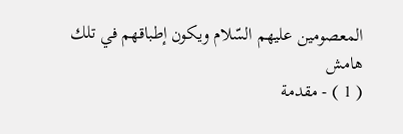المعصومين عليهم السّلام ويكون إطباقهم في تلك
هامش
( 1 ) - مقدمة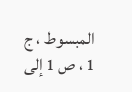المبسوط ، ج 1 ، ص 1 إلى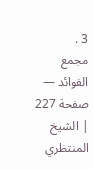3 .
مجمع الفوائد — صفحة 227 | الشيخ المنتظري